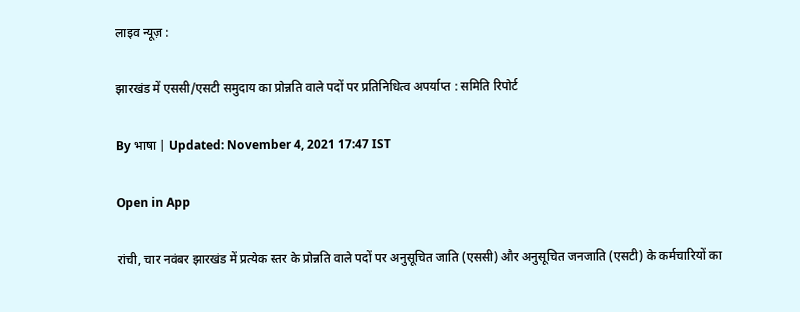लाइव न्यूज़ :

झारखंड में एससी/एसटी समुदाय का प्रोन्नति वाले पदों पर प्रतिनिधित्व अपर्याप्त : समिति रिपोर्ट

By भाषा | Updated: November 4, 2021 17:47 IST

Open in App

रांची, चार नवंबर झारखंड में प्रत्येक स्तर के प्रोन्नति वाले पदों पर अनुसूचित जाति (एससी) और अनुसूचित जनजाति (एसटी) के कर्मचारियों का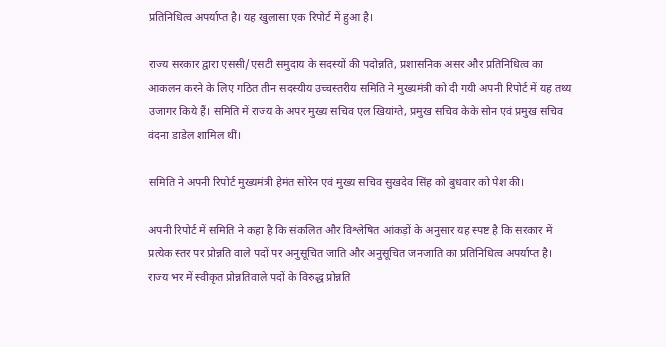प्रतिनिधित्व अपर्याप्त है। यह खुलासा एक रिपोर्ट में हुआ है।

राज्य सरकार द्वारा एससी/एसटी समुदाय के सदस्यों की पदोन्नति, प्रशासनिक असर और प्रतिनिधित्व का आकलन करने के लिए गठित तीन सदस्यीय उच्चस्तरीय समिति ने मुख्यमंत्री को दी गयी अपनी रिपोर्ट में यह तथ्य उजागर किये हैं। समिति में राज्य के अपर मुख्य सचिव एल खियांग्ते, प्रमुख सचिव केके सोन एवं प्रमुख सचिव वंदना डाडेल शामिल थीं।

समिति ने अपनी रिपोर्ट मुख्यमंत्री हेमंत सोरेन एवं मुख्य सचिव सुखदेव सिंह को बुधवार को पेश की।

अपनी रिपोर्ट में समिति ने कहा है कि संकलित और विश्लेषित आंकड़ों के अनुसार यह स्पष्ट है कि सरकार में प्रत्येक स्तर पर प्रोन्नति वाले पदों पर अनुसूचित जाति और अनुसूचित जनजाति का प्रतिनिधित्व अपर्याप्त है। राज्य भर में स्वीकृत प्रोन्नतिवाले पदों के विरुद्ध प्रोन्नति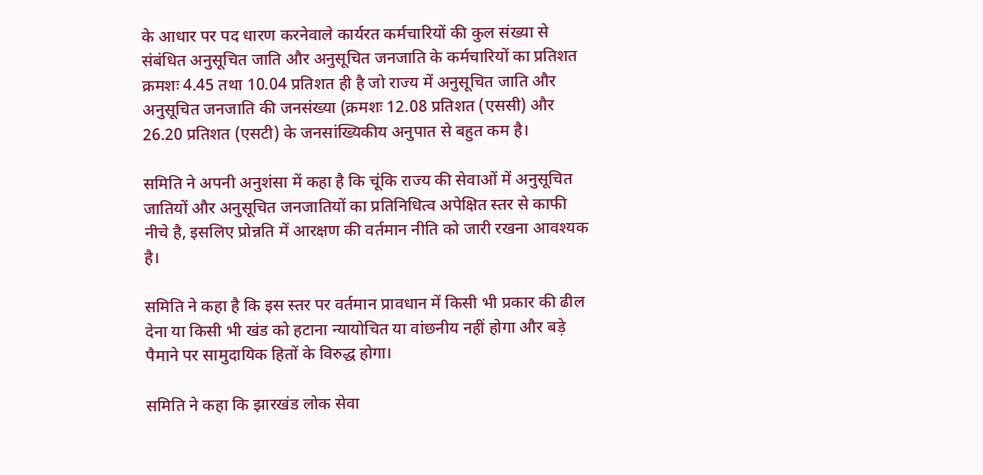के आधार पर पद धारण करनेवाले कार्यरत कर्मचारियों की कुल संख्या से संबंधित अनुसूचित जाति और अनुसूचित जनजाति के कर्मचारियों का प्रतिशत क्रमशः 4.45 तथा 10.04 प्रतिशत ही है जो राज्य में अनुसूचित जाति और अनुसूचित जनजाति की जनसंख्या (क्रमशः 12.08 प्रतिशत (एससी) और 26.20 प्रतिशत (एसटी) के जनसांख्यिकीय अनुपात से बहुत कम है।

समिति ने अपनी अनुशंसा में कहा है कि चूंकि राज्य की सेवाओं में अनुसूचित जातियों और अनुसूचित जनजातियों का प्रतिनिधित्व अपेक्षित स्तर से काफी नीचे है, इसलिए प्रोन्नति में आरक्षण की वर्तमान नीति को जारी रखना आवश्यक है।

समिति ने कहा है कि इस स्तर पर वर्तमान प्रावधान में किसी भी प्रकार की ढील देना या किसी भी खंड को हटाना न्यायोचित या वांछनीय नहीं होगा और बड़े पैमाने पर सामुदायिक हितों के विरुद्ध होगा।

समिति ने कहा कि झारखंड लोक सेवा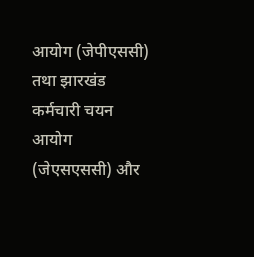आयोग (जेपीएससी) तथा झारखंड कर्मचारी चयन आयोग (जेएसएससी) और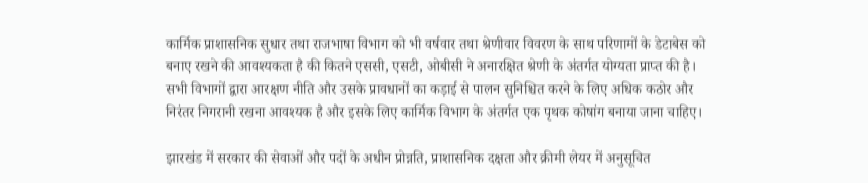कार्मिक प्राशासनिक सुधार तथा राजभाषा विभाग को भी वर्षवार तथा श्रेणीवार विवरण के साथ परिणामों के डेटाबेस को बनाए रखने की आवश्यकता है की कितने एससी, एसटी, ओबीसी ने अनारक्षित श्रेणी के अंतर्गत योग्यता प्राप्त की है। सभी विभागों द्वारा आरक्षण नीति और उसके प्रावधानों का कड़ाई से पालन सुनिश्चित करने के लिए अधिक कठोर और निरंतर निगरानी रखना आवश्यक है और इसके लिए कार्मिक विभाग के अंतर्गत एक पृथक कोषांग बनाया जाना चाहिए।

झारखंड में सरकार की सेवाओं और पदों के अधीन प्रोन्नति, प्राशासनिक दक्षता और क्रीमी लेयर में अनुसूचित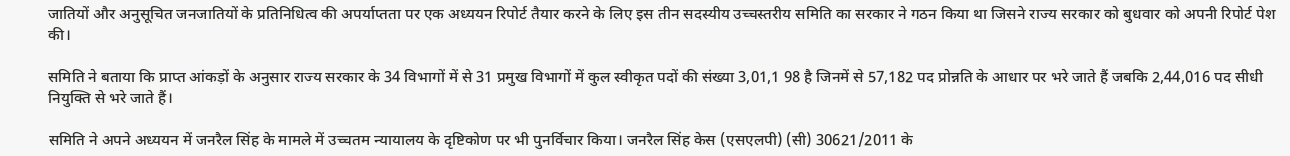जातियों और अनुसूचित जनजातियों के प्रतिनिधित्व की अपर्याप्तता पर एक अध्ययन रिपोर्ट तैयार करने के लिए इस तीन सदस्यीय उच्चस्तरीय समिति का सरकार ने गठन किया था जिसने राज्य सरकार को बुधवार को अपनी रिपोर्ट पेश की।

समिति ने बताया कि प्राप्त आंकड़ों के अनुसार राज्य सरकार के 34 विभागों में से 31 प्रमुख विभागों में कुल स्वीकृत पदों की संख्या 3,01,1 98 है जिनमें से 57,182 पद प्रोन्नति के आधार पर भरे जाते हैं जबकि 2,44,016 पद सीधी नियुक्ति से भरे जाते हैं।

समिति ने अपने अध्ययन में जनरैल सिंह के मामले में उच्चतम न्यायालय के दृष्टिकोण पर भी पुनर्विचार किया। जनरैल सिंह केस (एसएलपी) (सी) 30621/2011 के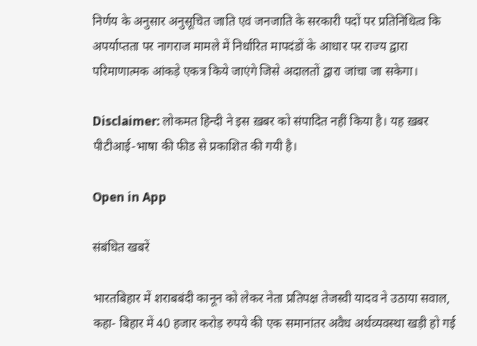निर्णय के अनुसार अनुसूचित जाति एवं जनजाति के सरकारी पदों पर प्रतिनिधित्व कि अपर्याप्तता पर नागराज मामले में निर्धारित मापदंडों के आधार पर राज्य द्वारा परिमाणात्मक आंकड़े एकत्र किये जाएंगे जिसे अदालतों द्वारा जांचा जा सकेगा।

Disclaimer: लोकमत हिन्दी ने इस ख़बर को संपादित नहीं किया है। यह ख़बर पीटीआई-भाषा की फीड से प्रकाशित की गयी है।

Open in App

संबंधित खबरें

भारतबिहार में शराबबंदी कानून को लेकर नेता प्रतिपक्ष तेजस्वी यादव ने उठाया सवाल, कहा- बिहार में 40 हजार करोड़ रुपये की एक समानांतर अवैध अर्थव्यवस्था खड़ी हो गई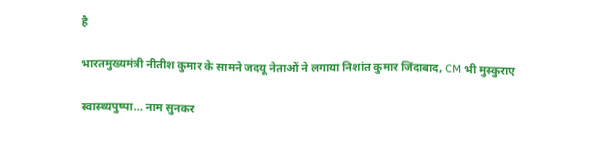है

भारतमुख्यमंत्री नीतीश कुमार के सामने जदयू नेताओं ने लगाया निशांत कुमार जिंदाबाद, CM भी मुस्कुराए

स्वास्थ्यपुष्पा… नाम सुनकर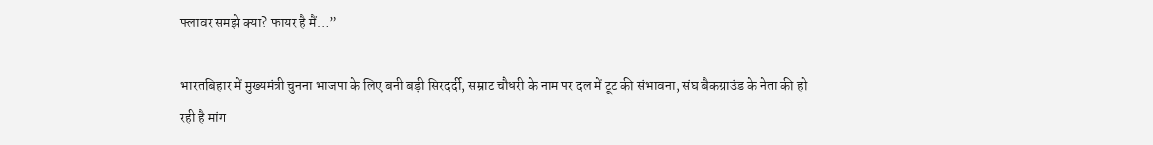फ्लावर समझे क्या? फायर है मैं…”

भारतबिहार में मुख्यमंत्री चुनना भाजपा के लिए बनी बड़ी सिरदर्दी, सम्राट चौधरी के नाम पर दल में टूट की संभावना, संघ बैकग्राउंड के नेता की हो रही है मांग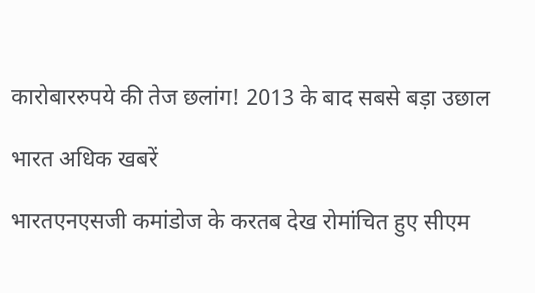कारोबाररुपये की तेज छलांग! 2013 के बाद सबसे बड़ा उछाल

भारत अधिक खबरें

भारतएनएसजी कमांडोज के करतब देख रोमांचित हुए सीएम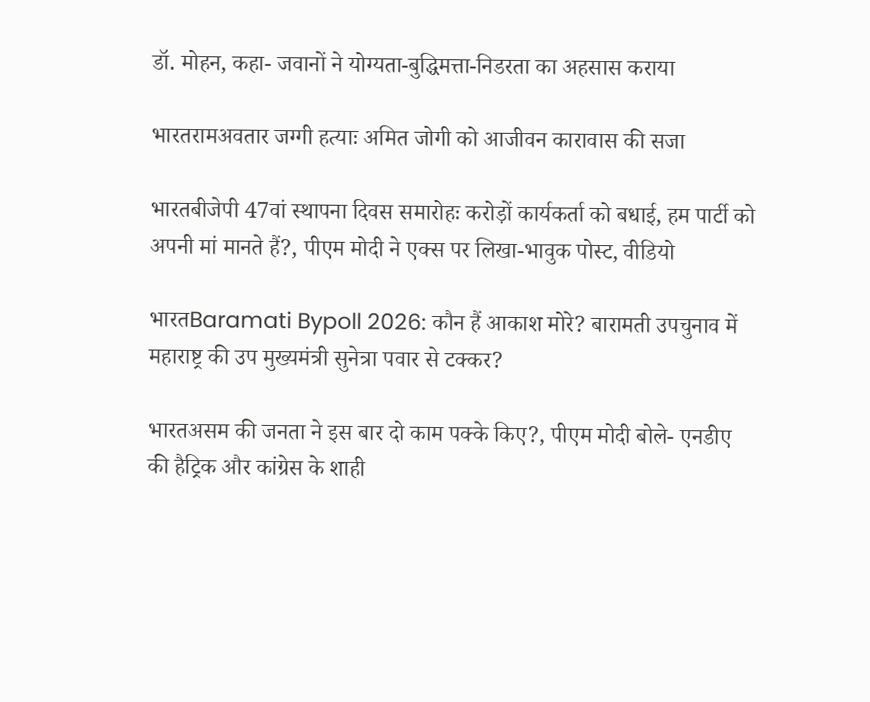डॉ. मोहन, कहा- जवानों ने योग्यता-बुद्धिमत्ता-निडरता का अहसास कराया

भारतरामअवतार जग्गी हत्याः अमित जोगी को आजीवन कारावास की सजा

भारतबीजेपी 47वां स्थापना दिवस समारोहः करोड़ों कार्यकर्ता को बधाई, हम पार्टी को अपनी मां मानते हैं?, पीएम मोदी ने एक्स पर लिखा-भावुक पोस्ट, वीडियो

भारतBaramati Bypoll 2026: कौन हैं आकाश मोरे? बारामती उपचुनाव में महाराष्ट्र की उप मुख्यमंत्री सुनेत्रा पवार से टक्कर?

भारतअसम की जनता ने इस बार दो काम पक्के किए?, पीएम मोदी बोले- एनडीए की हैट्रिक और कांग्रेस के शाही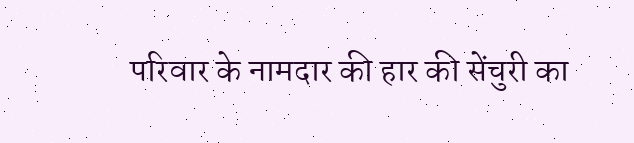परिवार के नामदार की हार की सेंचुरी का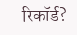रिकॉर्ड?